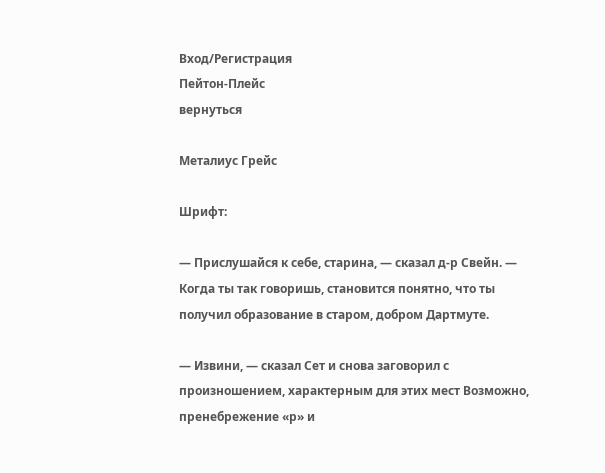Вход/Регистрация
Пейтон-Плейс
вернуться

Металиус Грейс

Шрифт:

— Прислушайся к себе, старина, — сказал д-р Свейн. — Когда ты так говоришь, становится понятно, что ты получил образование в старом, добром Дартмуте.

— Извини, — сказал Сет и снова заговорил с произношением, характерным для этих мест Возможно, пренебрежение «р» и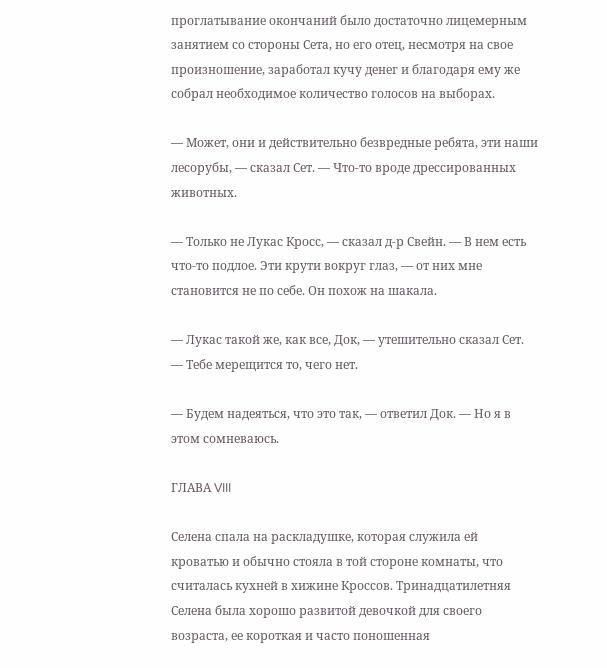проглатывание окончаний было достаточно лицемерным занятием со стороны Сета, но его отец, несмотря на свое произношение, заработал кучу денег и благодаря ему же собрал необходимое количество голосов на выборах.

— Может, они и действительно безвредные ребята, эти наши лесорубы, — сказал Сет. — Что-то вроде дрессированных животных.

— Только не Лукас Кросс, — сказал д-р Свейн. — В нем есть что-то подлое. Эти крути вокруг глаз, — от них мне становится не по себе. Он похож на шакала.

— Лукас такой же, как все, Док, — утешительно сказал Сет. — Тебе мерещится то, чего нет.

— Будем надеяться, что это так, — ответил Док. — Но я в этом сомневаюсь.

ГЛАВА VIII

Селена спала на раскладушке, которая служила ей кроватью и обычно стояла в той стороне комнаты, что считалась кухней в хижине Кроссов. Тринадцатилетняя Селена была хорошо развитой девочкой для своего возраста, ее короткая и часто поношенная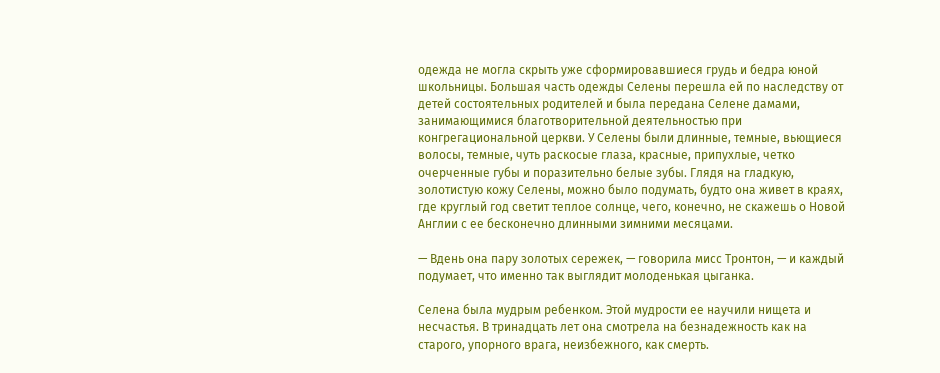одежда не могла скрыть уже сформировавшиеся грудь и бедра юной школьницы. Большая часть одежды Селены перешла ей по наследству от детей состоятельных родителей и была передана Селене дамами, занимающимися благотворительной деятельностью при конгрегациональной церкви. У Селены были длинные, темные, вьющиеся волосы, темные, чуть раскосые глаза, красные, припухлые, четко очерченные губы и поразительно белые зубы. Глядя на гладкую, золотистую кожу Селены, можно было подумать, будто она живет в краях, где круглый год светит теплое солнце, чего, конечно, не скажешь о Новой Англии с ее бесконечно длинными зимними месяцами.

— Вдень она пару золотых сережек, — говорила мисс Тронтон, — и каждый подумает, что именно так выглядит молоденькая цыганка.

Селена была мудрым ребенком. Этой мудрости ее научили нищета и несчастья. В тринадцать лет она смотрела на безнадежность как на старого, упорного врага, неизбежного, как смерть.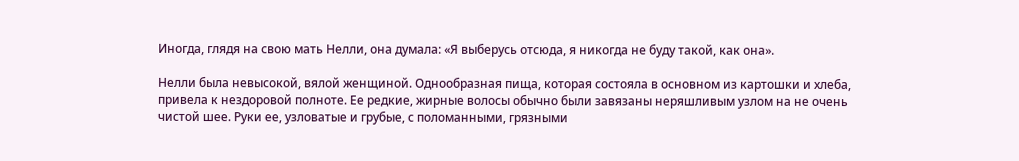Иногда, глядя на свою мать Нелли, она думала: «Я выберусь отсюда, я никогда не буду такой, как она».

Нелли была невысокой, вялой женщиной. Однообразная пища, которая состояла в основном из картошки и хлеба, привела к нездоровой полноте. Ее редкие, жирные волосы обычно были завязаны неряшливым узлом на не очень чистой шее. Руки ее, узловатые и грубые, с поломанными, грязными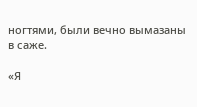ногтями, были вечно вымазаны в саже.

«Я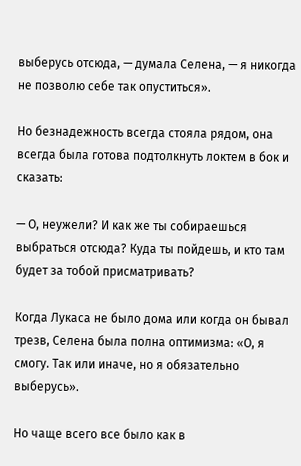выберусь отсюда, — думала Селена, — я никогда не позволю себе так опуститься».

Но безнадежность всегда стояла рядом, она всегда была готова подтолкнуть локтем в бок и сказать:

— О, неужели? И как же ты собираешься выбраться отсюда? Куда ты пойдешь, и кто там будет за тобой присматривать?

Когда Лукаса не было дома или когда он бывал трезв, Селена была полна оптимизма: «О, я смогу. Так или иначе, но я обязательно выберусь».

Но чаще всего все было как в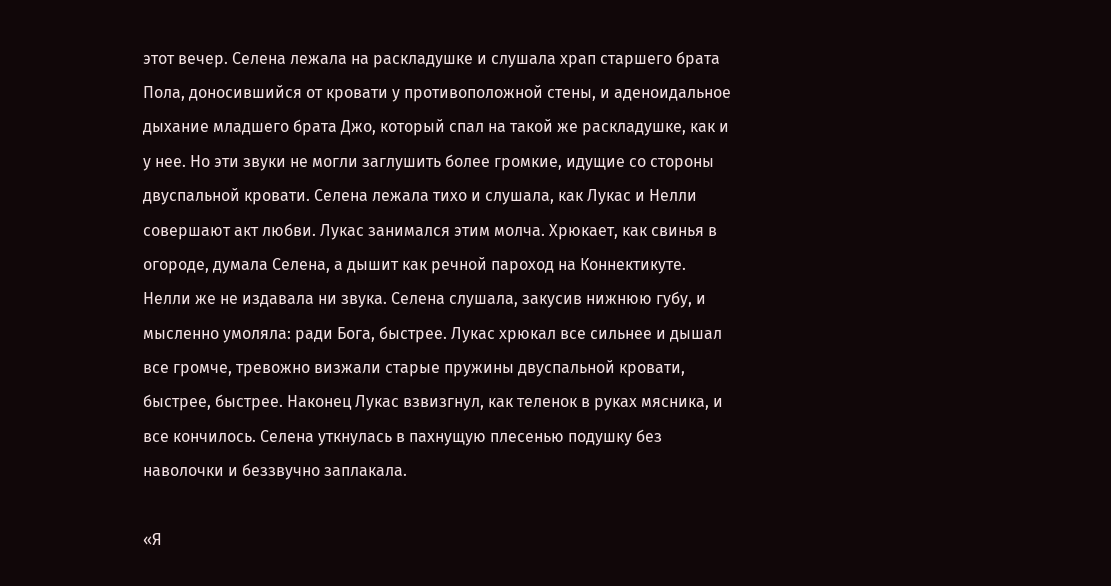этот вечер. Селена лежала на раскладушке и слушала храп старшего брата Пола, доносившийся от кровати у противоположной стены, и аденоидальное дыхание младшего брата Джо, который спал на такой же раскладушке, как и у нее. Но эти звуки не могли заглушить более громкие, идущие со стороны двуспальной кровати. Селена лежала тихо и слушала, как Лукас и Нелли совершают акт любви. Лукас занимался этим молча. Хрюкает, как свинья в огороде, думала Селена, а дышит как речной пароход на Коннектикуте. Нелли же не издавала ни звука. Селена слушала, закусив нижнюю губу, и мысленно умоляла: ради Бога, быстрее. Лукас хрюкал все сильнее и дышал все громче, тревожно визжали старые пружины двуспальной кровати, быстрее, быстрее. Наконец Лукас взвизгнул, как теленок в руках мясника, и все кончилось. Селена уткнулась в пахнущую плесенью подушку без наволочки и беззвучно заплакала.

«Я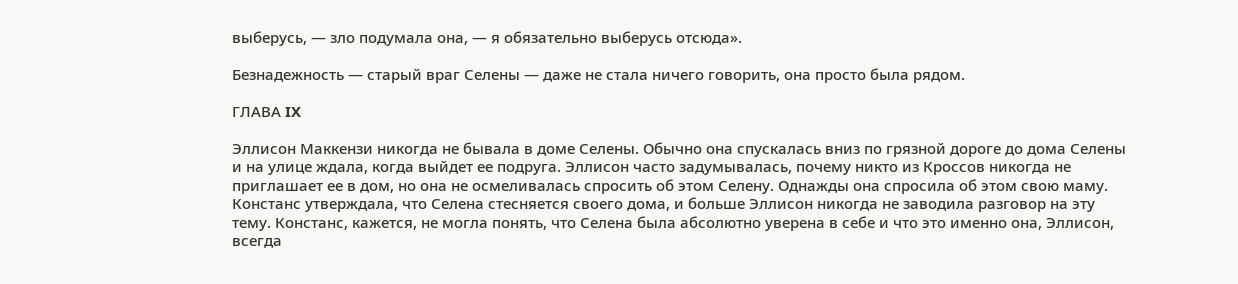выберусь, — зло подумала она, — я обязательно выберусь отсюда».

Безнадежность — старый враг Селены — даже не стала ничего говорить, она просто была рядом.

ГЛАВА IX

Эллисон Маккензи никогда не бывала в доме Селены. Обычно она спускалась вниз по грязной дороге до дома Селены и на улице ждала, когда выйдет ее подруга. Эллисон часто задумывалась, почему никто из Кроссов никогда не приглашает ее в дом, но она не осмеливалась спросить об этом Селену. Однажды она спросила об этом свою маму. Констанс утверждала, что Селена стесняется своего дома, и больше Эллисон никогда не заводила разговор на эту тему. Констанс, кажется, не могла понять, что Селена была абсолютно уверена в себе и что это именно она, Эллисон, всегда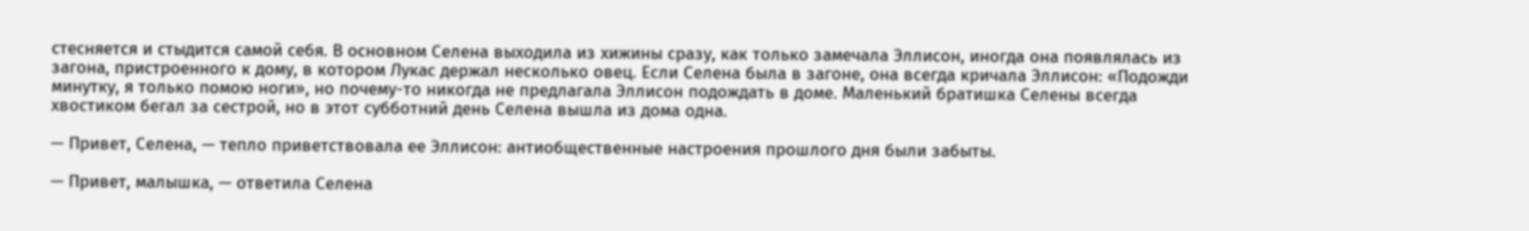стесняется и стыдится самой себя. В основном Селена выходила из хижины сразу, как только замечала Эллисон, иногда она появлялась из загона, пристроенного к дому, в котором Лукас держал несколько овец. Если Селена была в загоне, она всегда кричала Эллисон: «Подожди минутку, я только помою ноги», но почему-то никогда не предлагала Эллисон подождать в доме. Маленький братишка Селены всегда хвостиком бегал за сестрой, но в этот субботний день Селена вышла из дома одна.

— Привет, Селена, — тепло приветствовала ее Эллисон: антиобщественные настроения прошлого дня были забыты.

— Привет, малышка, — ответила Селена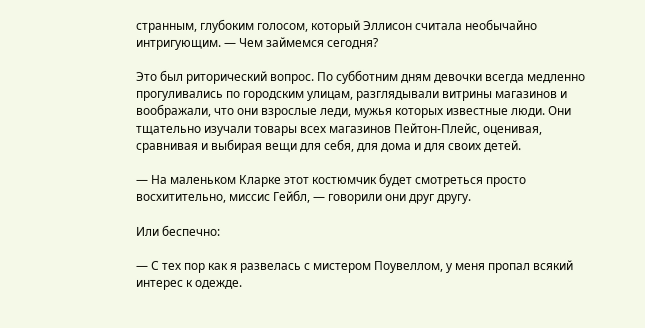странным, глубоким голосом, который Эллисон считала необычайно интригующим. — Чем займемся сегодня?

Это был риторический вопрос. По субботним дням девочки всегда медленно прогуливались по городским улицам, разглядывали витрины магазинов и воображали, что они взрослые леди, мужья которых известные люди. Они тщательно изучали товары всех магазинов Пейтон-Плейс, оценивая, сравнивая и выбирая вещи для себя, для дома и для своих детей.

— На маленьком Кларке этот костюмчик будет смотреться просто восхитительно, миссис Гейбл, — говорили они друг другу.

Или беспечно:

— С тех пор как я развелась с мистером Поувеллом, у меня пропал всякий интерес к одежде.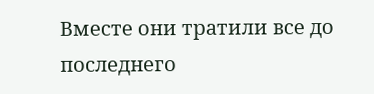Вместе они тратили все до последнего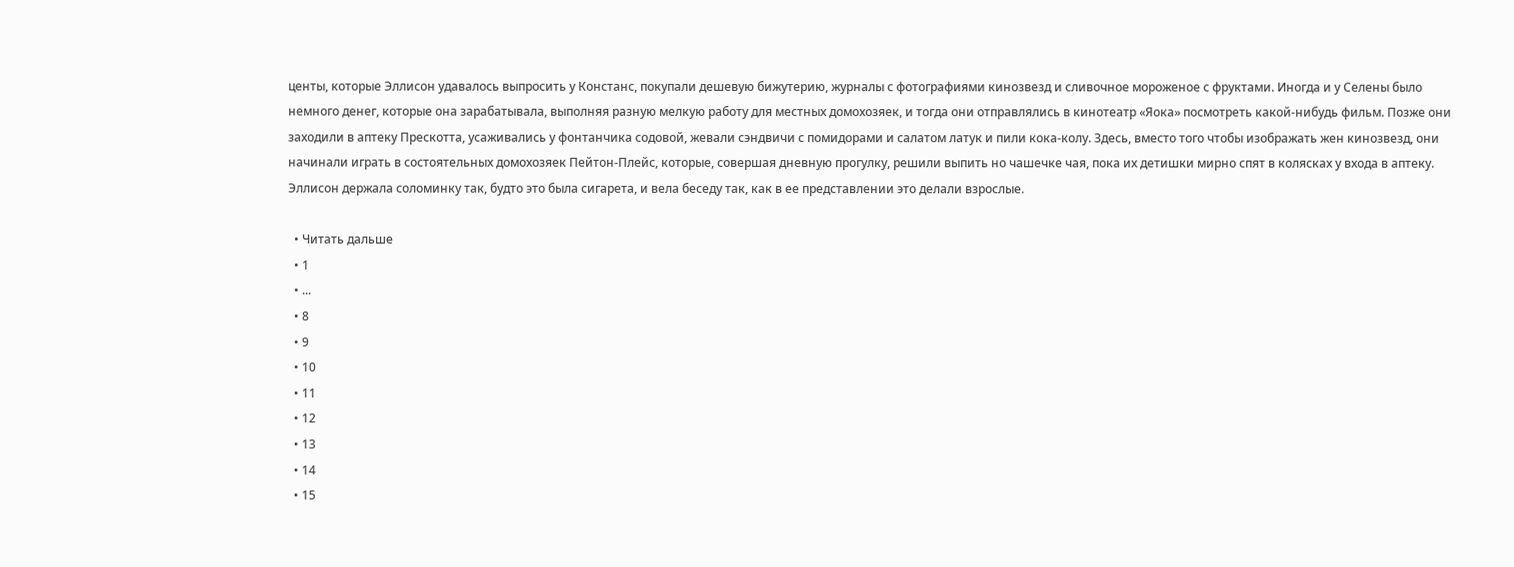центы, которые Эллисон удавалось выпросить у Констанс, покупали дешевую бижутерию, журналы с фотографиями кинозвезд и сливочное мороженое с фруктами. Иногда и у Селены было немного денег, которые она зарабатывала, выполняя разную мелкую работу для местных домохозяек, и тогда они отправлялись в кинотеатр «Яока» посмотреть какой-нибудь фильм. Позже они заходили в аптеку Прескотта, усаживались у фонтанчика содовой, жевали сэндвичи с помидорами и салатом латук и пили кока-колу. Здесь, вместо того чтобы изображать жен кинозвезд, они начинали играть в состоятельных домохозяек Пейтон-Плейс, которые, совершая дневную прогулку, решили выпить но чашечке чая, пока их детишки мирно спят в колясках у входа в аптеку. Эллисон держала соломинку так, будто это была сигарета, и вела беседу так, как в ее представлении это делали взрослые.

  • Читать дальше
  • 1
  • ...
  • 8
  • 9
  • 10
  • 11
  • 12
  • 13
  • 14
  • 15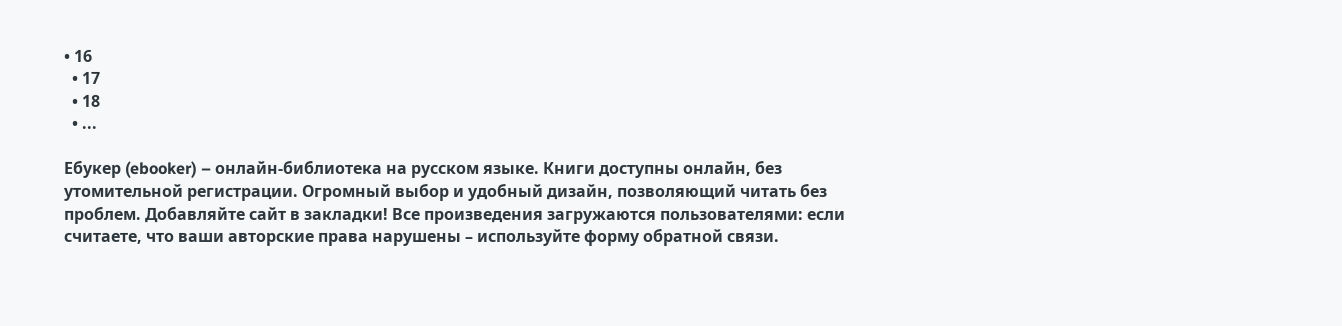• 16
  • 17
  • 18
  • ...

Ебукер (ebooker) – онлайн-библиотека на русском языке. Книги доступны онлайн, без утомительной регистрации. Огромный выбор и удобный дизайн, позволяющий читать без проблем. Добавляйте сайт в закладки! Все произведения загружаются пользователями: если считаете, что ваши авторские права нарушены – используйте форму обратной связи.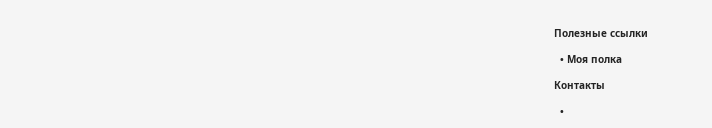Полезные ссылки

  • Моя полка

Контакты

  •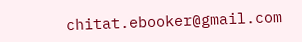chitat.ebooker@gmail.com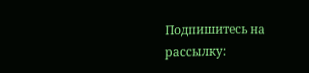Подпишитесь на рассылку: